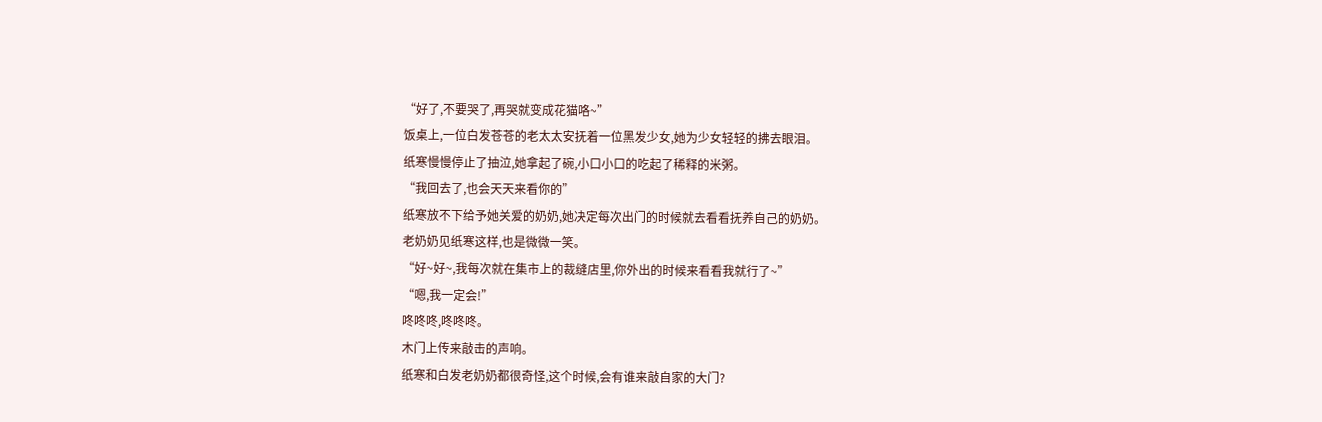“好了,不要哭了,再哭就变成花猫咯~”
饭桌上,一位白发苍苍的老太太安抚着一位黑发少女,她为少女轻轻的拂去眼泪。
纸寒慢慢停止了抽泣,她拿起了碗,小口小口的吃起了稀释的米粥。
“我回去了,也会天天来看你的”
纸寒放不下给予她关爱的奶奶,她决定每次出门的时候就去看看抚养自己的奶奶。
老奶奶见纸寒这样,也是微微一笑。
“好~好~,我每次就在集市上的裁缝店里,你外出的时候来看看我就行了~”
“嗯,我一定会!”
咚咚咚,咚咚咚。
木门上传来敲击的声响。
纸寒和白发老奶奶都很奇怪,这个时候,会有谁来敲自家的大门?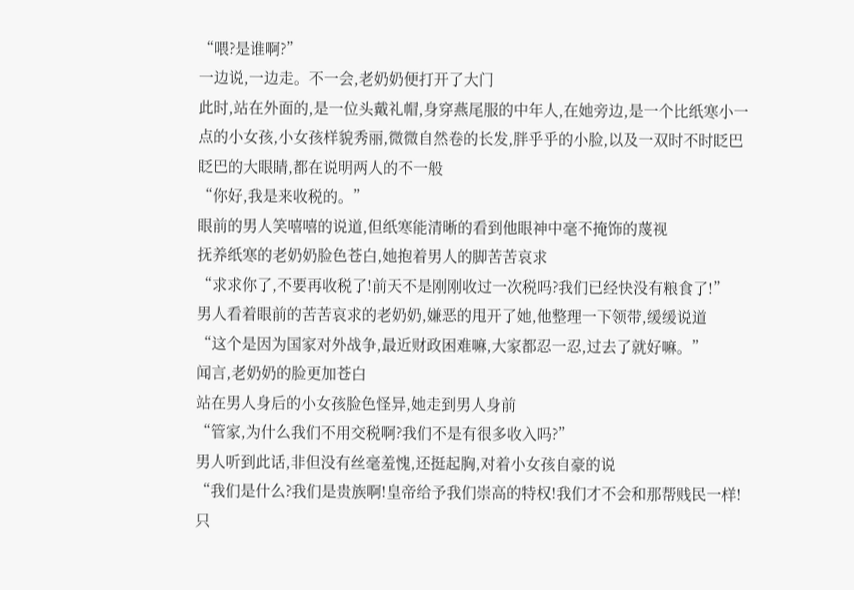“喂?是谁啊?”
一边说,一边走。不一会,老奶奶便打开了大门
此时,站在外面的,是一位头戴礼帽,身穿燕尾服的中年人,在她旁边,是一个比纸寒小一点的小女孩,小女孩样貌秀丽,微微自然卷的长发,胖乎乎的小脸,以及一双时不时眨巴眨巴的大眼睛,都在说明两人的不一般
“你好,我是来收税的。”
眼前的男人笑嘻嘻的说道,但纸寒能清晰的看到他眼神中毫不掩饰的蔑视
抚养纸寒的老奶奶脸色苍白,她抱着男人的脚苦苦哀求
“求求你了,不要再收税了!前天不是刚刚收过一次税吗?我们已经快没有粮食了!”
男人看着眼前的苦苦哀求的老奶奶,嫌恶的甩开了她,他整理一下领带,缓缓说道
“这个是因为国家对外战争,最近财政困难嘛,大家都忍一忍,过去了就好嘛。”
闻言,老奶奶的脸更加苍白
站在男人身后的小女孩脸色怪异,她走到男人身前
“管家,为什么我们不用交税啊?我们不是有很多收入吗?”
男人听到此话,非但没有丝毫羞愧,还挺起胸,对着小女孩自豪的说
“我们是什么?我们是贵族啊!皇帝给予我们崇高的特权!我们才不会和那帮贱民一样!只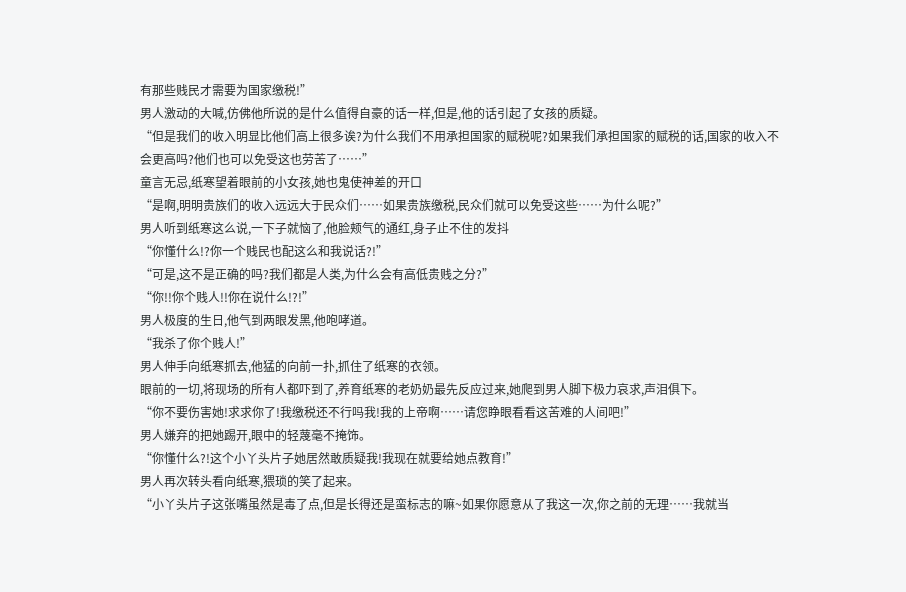有那些贱民才需要为国家缴税!”
男人激动的大喊,仿佛他所说的是什么值得自豪的话一样,但是,他的话引起了女孩的质疑。
“但是我们的收入明显比他们高上很多诶?为什么我们不用承担国家的赋税呢?如果我们承担国家的赋税的话,国家的收入不会更高吗?他们也可以免受这也劳苦了……”
童言无忌,纸寒望着眼前的小女孩,她也鬼使神差的开口
“是啊,明明贵族们的收入远远大于民众们……如果贵族缴税,民众们就可以免受这些……为什么呢?”
男人听到纸寒这么说,一下子就恼了,他脸颊气的通红,身子止不住的发抖
“你懂什么!?你一个贱民也配这么和我说话?!”
“可是,这不是正确的吗?我们都是人类,为什么会有高低贵贱之分?”
“你!!你个贱人!!你在说什么!?!”
男人极度的生日,他气到两眼发黑,他咆哮道。
“我杀了你个贱人!”
男人伸手向纸寒抓去,他猛的向前一扑,抓住了纸寒的衣领。
眼前的一切,将现场的所有人都吓到了,养育纸寒的老奶奶最先反应过来,她爬到男人脚下极力哀求,声泪俱下。
“你不要伤害她!求求你了!我缴税还不行吗我!我的上帝啊……请您睁眼看看这苦难的人间吧!”
男人嫌弃的把她踢开,眼中的轻蔑毫不掩饰。
“你懂什么?!这个小丫头片子她居然敢质疑我!我现在就要给她点教育!”
男人再次转头看向纸寒,猥琐的笑了起来。
“小丫头片子这张嘴虽然是毒了点,但是长得还是蛮标志的嘛~如果你愿意从了我这一次,你之前的无理……我就当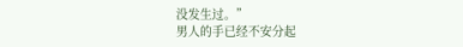没发生过。”
男人的手已经不安分起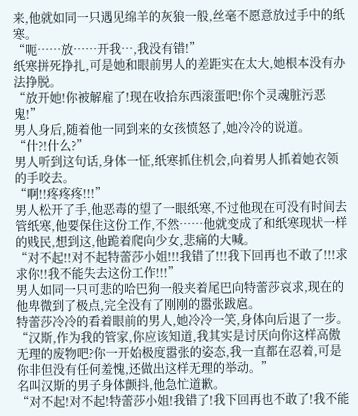来,他就如同一只遇见绵羊的灰狼一般,丝毫不愿意放过手中的纸寒。
“呃……放……开我…,我没有错!”
纸寒拼死挣扎,可是她和眼前男人的差距实在太大,她根本没有办法挣脱。
“放开她!你被解雇了!现在收拾东西滚蛋吧!你个灵魂脏污恶鬼!”
男人身后,随着他一同到来的女孩愤怒了,她冷冷的说道。
“什?!什么?”
男人听到这句话,身体一怔,纸寒抓住机会,向着男人抓着她衣领的手咬去。
“啊!!疼疼疼!!!”
男人松开了手,他恶毒的望了一眼纸寒,不过他现在可没有时间去管纸寒,他要保住这份工作,不然……他就变成了和纸寒现状一样的贱民,想到这,他跪着爬向少女,悲痛的大喊。
“对不起!!对不起特蕾莎小姐!!!我错了!!!我下回再也不敢了!!!求求你!!我不能失去这份工作!!!”
男人如同一只可悲的哈巴狗一般夹着尾巴向特蕾莎哀求,现在的他卑微到了极点,完全没有了刚刚的嚣张跋扈。
特蕾莎冷冷的看着眼前的男人,她冷冷一笑,身体向后退了一步。
“汉斯,作为我的管家,你应该知道,我其实是讨厌向你这样高傲无理的废物吧?你一开始极度嚣张的姿态,我一直都在忍着,可是你非但没有任何羞愧,还做出这样无理的举动。”
名叫汉斯的男子身体颤抖,他急忙道歉。
“对不起!对不起!特蕾莎小姐!我错了!我下回再也不敢了!我不能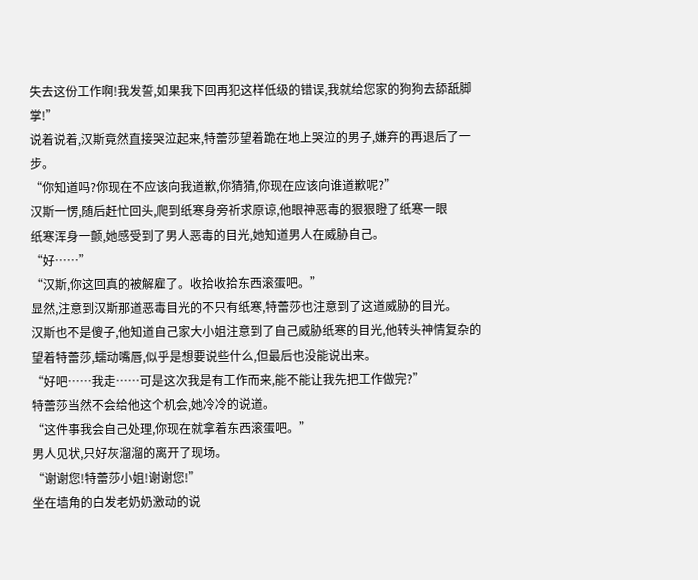失去这份工作啊!我发誓,如果我下回再犯这样低级的错误,我就给您家的狗狗去舔舐脚掌!”
说着说着,汉斯竟然直接哭泣起来,特蕾莎望着跪在地上哭泣的男子,嫌弃的再退后了一步。
“你知道吗?你现在不应该向我道歉,你猜猜,你现在应该向谁道歉呢?”
汉斯一愣,随后赶忙回头,爬到纸寒身旁祈求原谅,他眼神恶毒的狠狠瞪了纸寒一眼
纸寒浑身一颤,她感受到了男人恶毒的目光,她知道男人在威胁自己。
“好……”
“汉斯,你这回真的被解雇了。收拾收拾东西滚蛋吧。”
显然,注意到汉斯那道恶毒目光的不只有纸寒,特蕾莎也注意到了这道威胁的目光。
汉斯也不是傻子,他知道自己家大小姐注意到了自己威胁纸寒的目光,他转头神情复杂的望着特蕾莎,蠕动嘴唇,似乎是想要说些什么,但最后也没能说出来。
“好吧……我走……可是这次我是有工作而来,能不能让我先把工作做完?”
特蕾莎当然不会给他这个机会,她冷冷的说道。
“这件事我会自己处理,你现在就拿着东西滚蛋吧。”
男人见状,只好灰溜溜的离开了现场。
“谢谢您!特蕾莎小姐!谢谢您!”
坐在墙角的白发老奶奶激动的说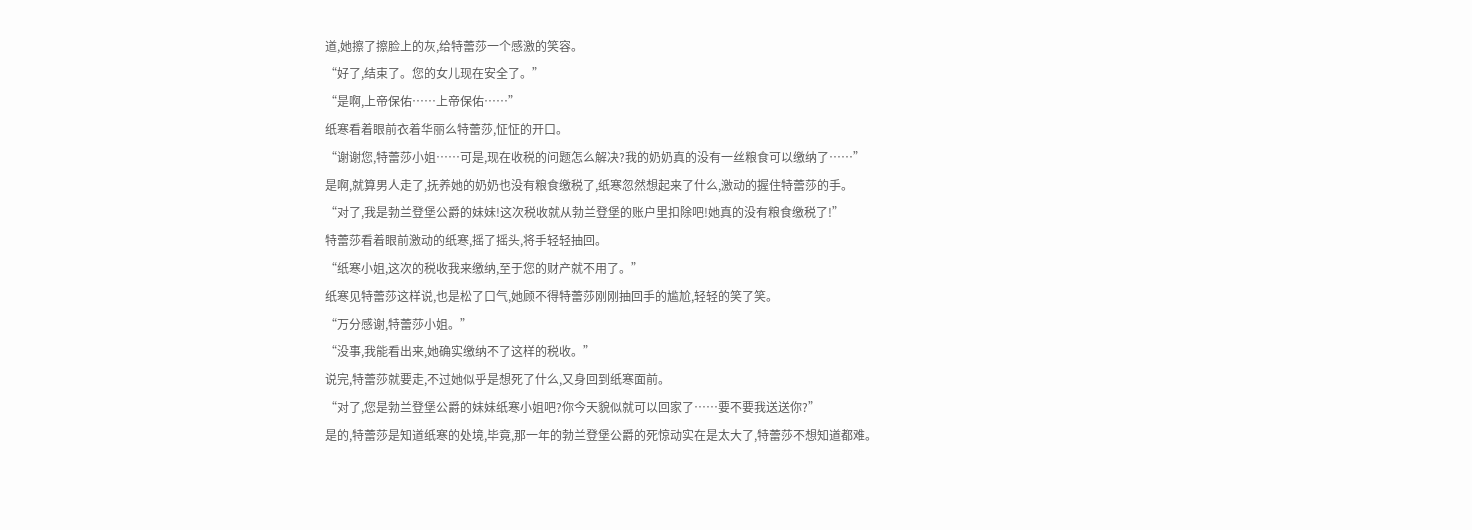道,她擦了擦脸上的灰,给特蕾莎一个感激的笑容。
“好了,结束了。您的女儿现在安全了。”
“是啊,上帝保佑……上帝保佑……”
纸寒看着眼前衣着华丽么特蕾莎,怔怔的开口。
“谢谢您,特蕾莎小姐……可是,现在收税的问题怎么解决?我的奶奶真的没有一丝粮食可以缴纳了……”
是啊,就算男人走了,抚养她的奶奶也没有粮食缴税了,纸寒忽然想起来了什么,激动的握住特蕾莎的手。
“对了,我是勃兰登堡公爵的妹妹!这次税收就从勃兰登堡的账户里扣除吧!她真的没有粮食缴税了!”
特蕾莎看着眼前激动的纸寒,摇了摇头,将手轻轻抽回。
“纸寒小姐,这次的税收我来缴纳,至于您的财产就不用了。”
纸寒见特蕾莎这样说,也是松了口气,她顾不得特蕾莎刚刚抽回手的尴尬,轻轻的笑了笑。
“万分感谢,特蕾莎小姐。”
“没事,我能看出来,她确实缴纳不了这样的税收。”
说完,特蕾莎就要走,不过她似乎是想死了什么,又身回到纸寒面前。
“对了,您是勃兰登堡公爵的妹妹纸寒小姐吧?你今天貌似就可以回家了……要不要我送送你?”
是的,特蕾莎是知道纸寒的处境,毕竟,那一年的勃兰登堡公爵的死惊动实在是太大了,特蕾莎不想知道都难。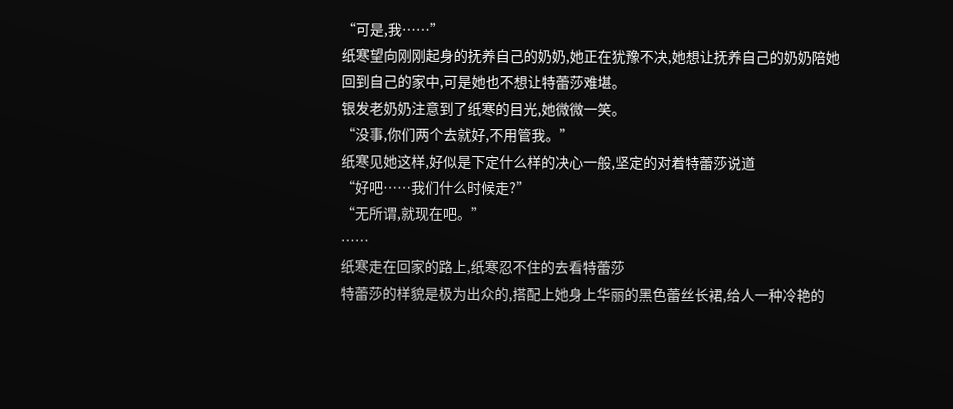“可是,我……”
纸寒望向刚刚起身的抚养自己的奶奶,她正在犹豫不决,她想让抚养自己的奶奶陪她回到自己的家中,可是她也不想让特蕾莎难堪。
银发老奶奶注意到了纸寒的目光,她微微一笑。
“没事,你们两个去就好,不用管我。”
纸寒见她这样,好似是下定什么样的决心一般,坚定的对着特蕾莎说道
“好吧……我们什么时候走?”
“无所谓,就现在吧。”
……
纸寒走在回家的路上,纸寒忍不住的去看特蕾莎
特蕾莎的样貌是极为出众的,搭配上她身上华丽的黑色蕾丝长裙,给人一种冷艳的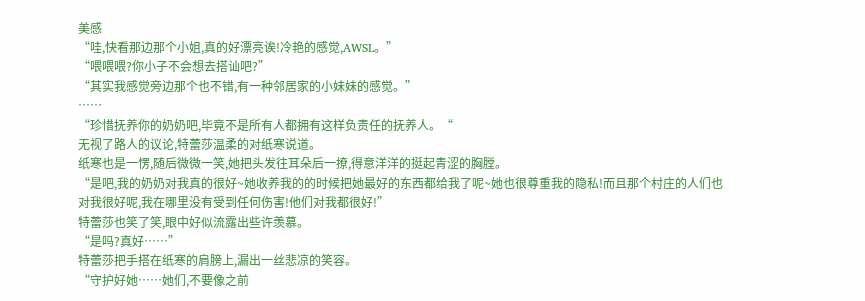美感
“哇,快看那边那个小姐,真的好漂亮诶!冷艳的感觉,AWSL。”
“喂喂喂?你小子不会想去搭讪吧?”
“其实我感觉旁边那个也不错,有一种邻居家的小妹妹的感觉。”
……
“珍惜抚养你的奶奶吧,毕竟不是所有人都拥有这样负责任的抚养人。“
无视了路人的议论,特蕾莎温柔的对纸寒说道。
纸寒也是一愣,随后微微一笑,她把头发往耳朵后一撩,得意洋洋的挺起青涩的胸膛。
“是吧,我的奶奶对我真的很好~她收养我的的时候把她最好的东西都给我了呢~她也很尊重我的隐私!而且那个村庄的人们也对我很好呢,我在哪里没有受到任何伤害!他们对我都很好!”
特蕾莎也笑了笑,眼中好似流露出些许羡慕。
“是吗?真好……”
特蕾莎把手搭在纸寒的肩膀上,漏出一丝悲凉的笑容。
“守护好她……她们,不要像之前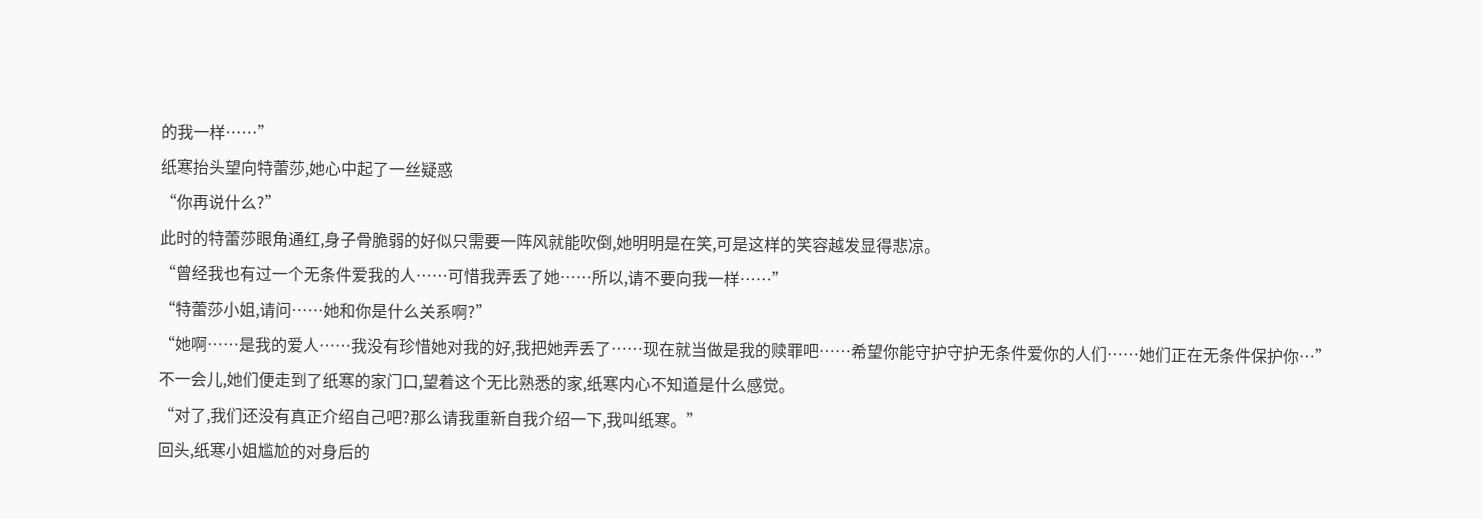的我一样……”
纸寒抬头望向特蕾莎,她心中起了一丝疑惑
“你再说什么?”
此时的特蕾莎眼角通红,身子骨脆弱的好似只需要一阵风就能吹倒,她明明是在笑,可是这样的笑容越发显得悲凉。
“曾经我也有过一个无条件爱我的人……可惜我弄丢了她……所以,请不要向我一样……”
“特蕾莎小姐,请问……她和你是什么关系啊?”
“她啊……是我的爱人……我没有珍惜她对我的好,我把她弄丢了……现在就当做是我的赎罪吧……希望你能守护守护无条件爱你的人们……她们正在无条件保护你…”
不一会儿,她们便走到了纸寒的家门口,望着这个无比熟悉的家,纸寒内心不知道是什么感觉。
“对了,我们还没有真正介绍自己吧?那么请我重新自我介绍一下,我叫纸寒。”
回头,纸寒小姐尴尬的对身后的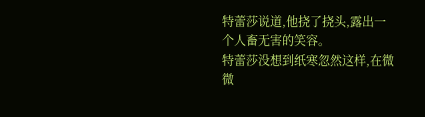特蕾莎说道,他挠了挠头,露出一个人畜无害的笑容。
特蕾莎没想到纸寒忽然这样,在微微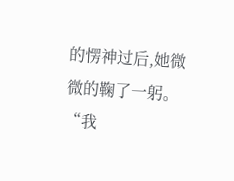的愣神过后,她微微的鞠了一躬。
“我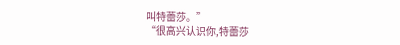叫特蕾莎。”
“很高兴认识你,特蕾莎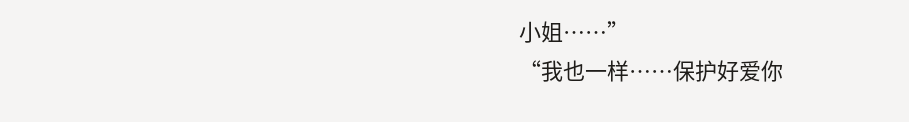小姐……”
“我也一样……保护好爱你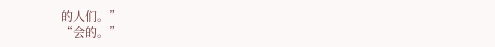的人们。”
“会的。”